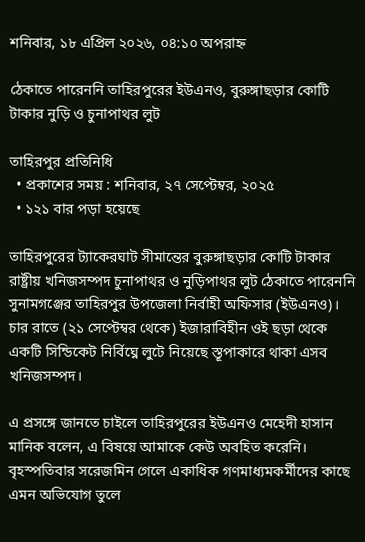শনিবার, ১৮ এপ্রিল ২০২৬, ০৪:১০ অপরাহ্ন

ঠেকাতে পারেননি তাহিরপুরের ইউএনও, বুরুঙ্গাছড়ার কোটি টাকার নুড়ি ও চুনাপাথর লুট

তাহিরপুর প্রতিনিধি
  • প্রকাশের সময় : শনিবার, ২৭ সেপ্টেম্বর, ২০২৫
  • ১২১ বার পড়া হয়েছে

তাহিরপুরের ট্যাকেরঘাট সীমান্তের বুরুঙ্গাছড়ার কোটি টাকার রাষ্ট্রীয় খনিজসম্পদ চুনাপাথর ও নুড়িপাথর লুট ঠেকাতে পারেননি সুনামগঞ্জের তাহিরপুর উপজেলা নির্বাহী অফিসার (ইউএনও)। চার রাতে (২১ সেপ্টেম্বর থেকে) ইজারাবিহীন ওই ছড়া থেকে একটি সিন্ডিকেট নির্বিঘ্নে লুটে নিয়েছে স্তূপাকারে থাকা এসব খনিজসম্পদ।

এ প্রসঙ্গে জানতে চাইলে তাহিরপুরের ইউএনও মেহেদী হাসান মানিক বলেন, এ বিষয়ে আমাকে কেউ অবহিত করেনি। বৃহস্পতিবার সরেজমিন গেলে একাধিক গণমাধ্যমকর্মীদের কাছে এমন অভিযোগ তুলে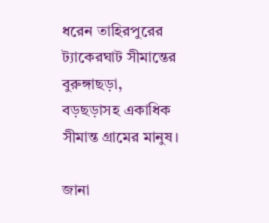ধরেন তাহিরপুরের ট্যাকেরঘাট সীমান্তের বুরুঙ্গাছড়া, বড়ছড়াসহ একাধিক সীমান্ত গ্রামের মানুষ।

জানা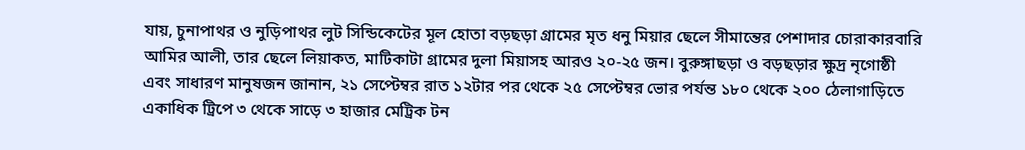যায়, চুনাপাথর ও নুড়িপাথর লুট সিন্ডিকেটের মূল হোতা বড়ছড়া গ্রামের মৃত ধনু মিয়ার ছেলে সীমান্তের পেশাদার চোরাকারবারি আমির আলী, তার ছেলে লিয়াকত, মাটিকাটা গ্রামের দুলা মিয়াসহ আরও ২০-২৫ জন। বুরুঙ্গাছড়া ও বড়ছড়ার ক্ষুদ্র নৃগোষ্ঠী এবং সাধারণ মানুষজন জানান, ২১ সেপ্টেম্বর রাত ১২টার পর থেকে ২৫ সেপ্টেম্বর ভোর পর্যন্ত ১৮০ থেকে ২০০ ঠেলাগাড়িতে একাধিক ট্রিপে ৩ থেকে সাড়ে ৩ হাজার মেট্রিক টন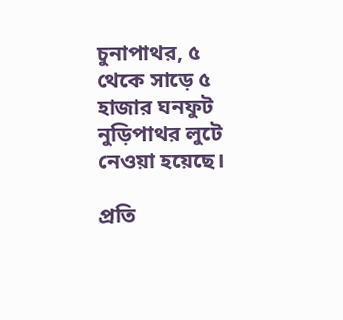চুনাপাথর, ৫ থেকে সাড়ে ৫ হাজার ঘনফুট নুড়িপাথর লুটে নেওয়া হয়েছে।

প্রতি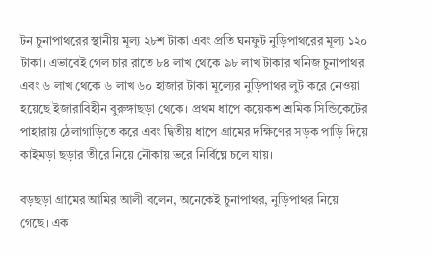টন চুনাপাথরের স্থানীয় মূল্য ২৮শ টাকা এবং প্রতি ঘনফুট নুড়িপাথরের মূল্য ১২০ টাকা। এভাবেই গেল চার রাতে ৮৪ লাখ থেকে ৯৮ লাখ টাকার খনিজ চুনাপাথর এবং ৬ লাখ থেকে ৬ লাখ ৬০ হাজার টাকা মূল্যের নুড়িপাথর লুট করে নেওয়া হয়েছে ইজারাবিহীন বুরুঙ্গাছড়া থেকে। প্রথম ধাপে কয়েকশ শ্রমিক সিন্ডিকেটের পাহারায় ঠেলাগাড়িতে করে এবং দ্বিতীয় ধাপে গ্রামের দক্ষিণের সড়ক পাড়ি দিয়ে কাইমড়া ছড়ার তীরে নিয়ে নৌকায় ভরে নির্বিঘ্নে চলে যায়।

বড়ছড়া গ্রামের আমির আলী বলেন, অনেকেই চুনাপাথর, নুড়িপাথর নিয়ে গেছে। এক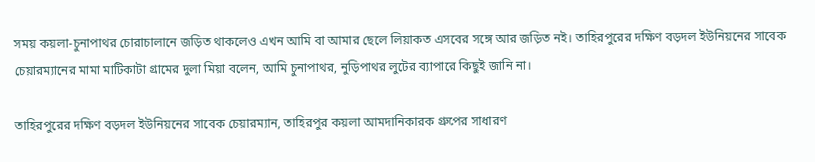সময় কয়লা-চুনাপাথর চোরাচালানে জড়িত থাকলেও এখন আমি বা আমার ছেলে লিয়াকত এসবের সঙ্গে আর জড়িত নই। তাহিরপুরের দক্ষিণ বড়দল ইউনিয়নের সাবেক চেয়ারম্যানের মামা মাটিকাটা গ্রামের দুলা মিয়া বলেন, আমি চুনাপাথর, নুড়িপাথর লুটের ব্যাপারে কিছুই জানি না।

তাহিরপুরের দক্ষিণ বড়দল ইউনিয়নের সাবেক চেয়ারম্যান, তাহিরপুর কয়লা আমদানিকারক গ্রুপের সাধারণ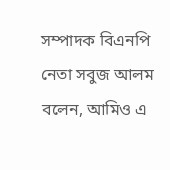সম্পাদক বিএনপি নেতা সবুজ আলম বলেন, আমিও এ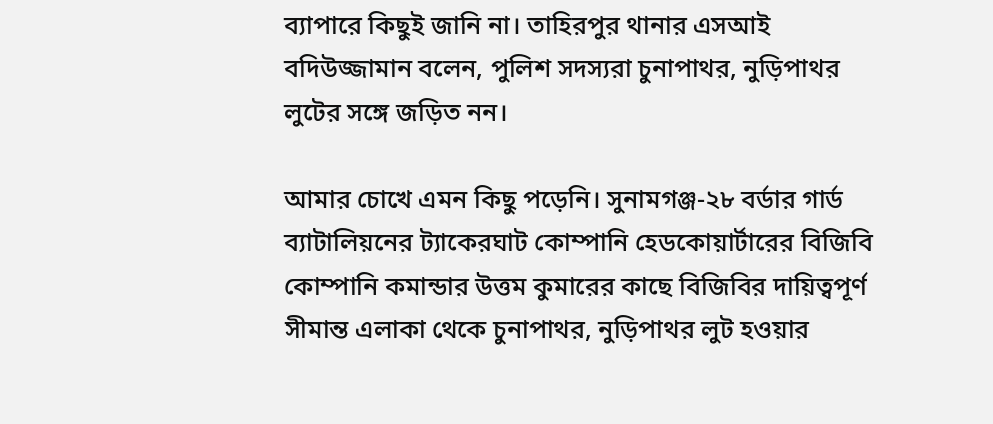ব্যাপারে কিছুই জানি না। তাহিরপুর থানার এসআই বদিউজ্জামান বলেন, পুলিশ সদস্যরা চুনাপাথর, নুড়িপাথর লুটের সঙ্গে জড়িত নন।

আমার চোখে এমন কিছু পড়েনি। সুনামগঞ্জ-২৮ বর্ডার গার্ড ব্যাটালিয়নের ট্যাকেরঘাট কোম্পানি হেডকোয়ার্টারের বিজিবি কোম্পানি কমান্ডার উত্তম কুমারের কাছে বিজিবির দায়িত্বপূর্ণ সীমান্ত এলাকা থেকে চুনাপাথর, নুড়িপাথর লুট হওয়ার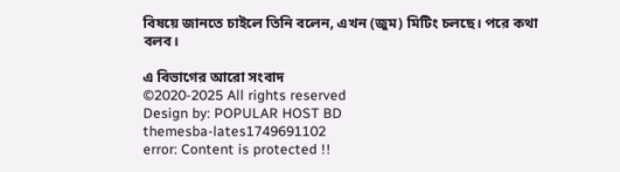বিষয়ে জানতে চাইলে তিনি বলেন, এখন (জুম) মিটিং চলছে। পরে কথা বলব।

এ বিভাগের আরো সংবাদ
©2020-2025 All rights reserved
Design by: POPULAR HOST BD
themesba-lates1749691102
error: Content is protected !!